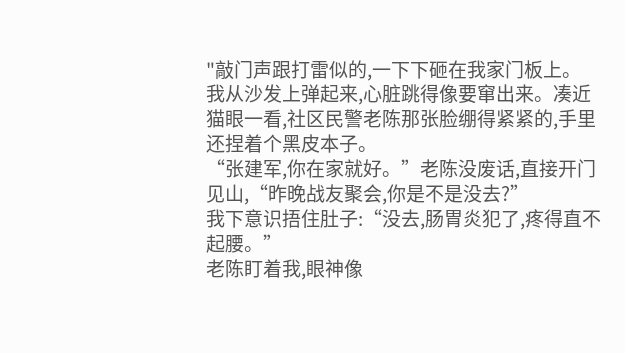"敲门声跟打雷似的,一下下砸在我家门板上。
我从沙发上弹起来,心脏跳得像要窜出来。凑近猫眼一看,社区民警老陈那张脸绷得紧紧的,手里还捏着个黑皮本子。
“张建军,你在家就好。”老陈没废话,直接开门见山,“昨晚战友聚会,你是不是没去?”
我下意识捂住肚子:“没去,肠胃炎犯了,疼得直不起腰。”
老陈盯着我,眼神像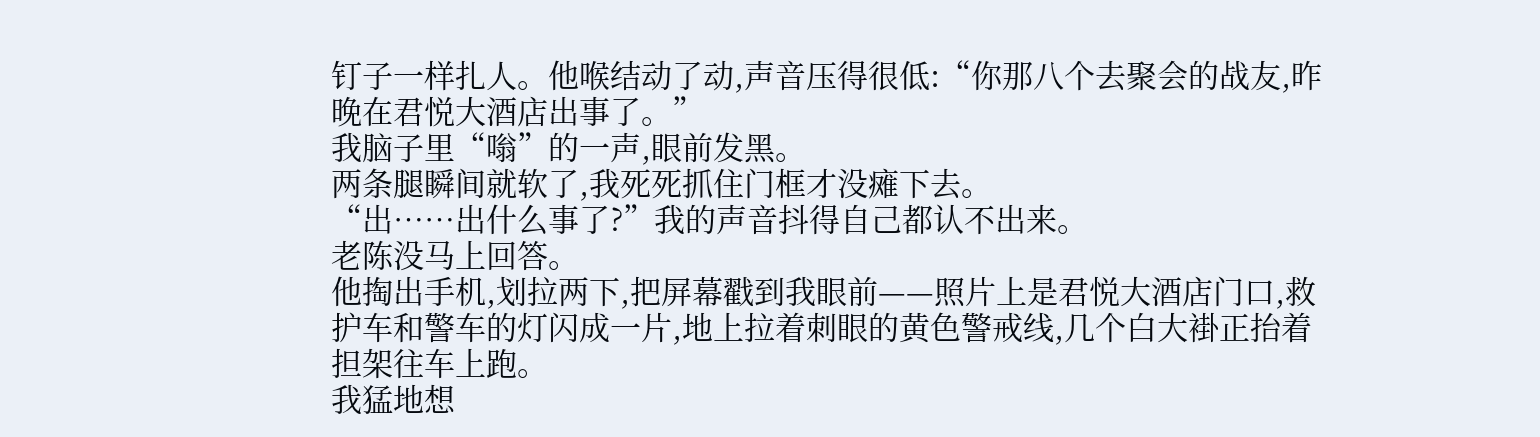钉子一样扎人。他喉结动了动,声音压得很低:“你那八个去聚会的战友,昨晚在君悦大酒店出事了。”
我脑子里“嗡”的一声,眼前发黑。
两条腿瞬间就软了,我死死抓住门框才没瘫下去。
“出……出什么事了?”我的声音抖得自己都认不出来。
老陈没马上回答。
他掏出手机,划拉两下,把屏幕戳到我眼前——照片上是君悦大酒店门口,救护车和警车的灯闪成一片,地上拉着刺眼的黄色警戒线,几个白大褂正抬着担架往车上跑。
我猛地想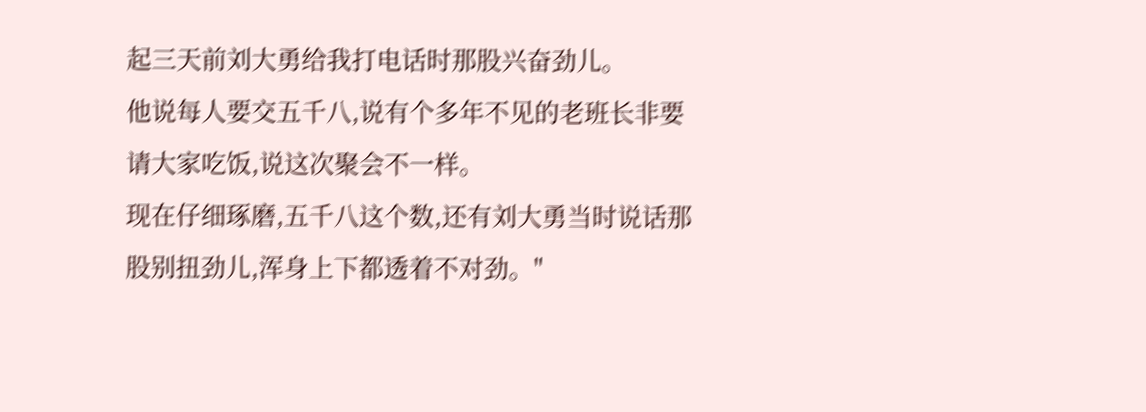起三天前刘大勇给我打电话时那股兴奋劲儿。
他说每人要交五千八,说有个多年不见的老班长非要请大家吃饭,说这次聚会不一样。
现在仔细琢磨,五千八这个数,还有刘大勇当时说话那股别扭劲儿,浑身上下都透着不对劲。"